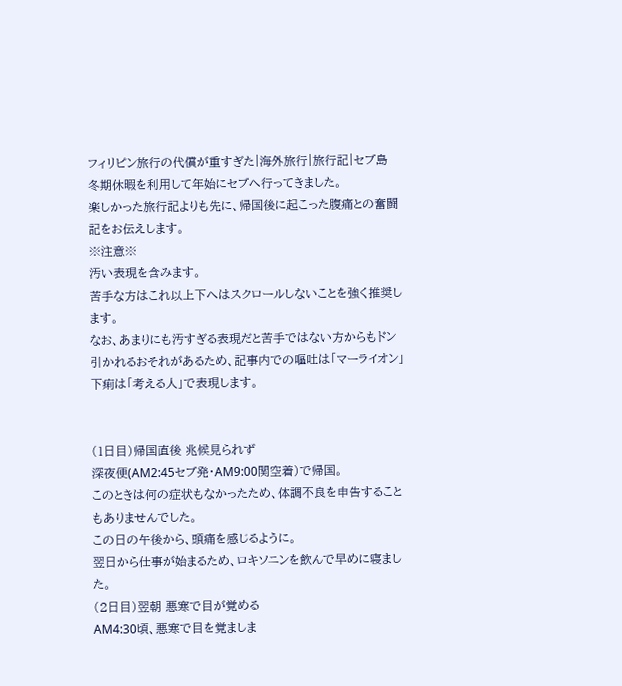フィリピン旅行の代償が重すぎた|海外旅行|旅行記|セブ島
冬期休暇を利用して年始にセブへ行ってきました。
楽しかった旅行記よりも先に、帰国後に起こった腹痛との奮闘記をお伝えします。
※注意※
汚い表現を含みます。
苦手な方はこれ以上下へはスクロールしないことを強く推奨します。
なお、あまりにも汚すぎる表現だと苦手ではない方からもドン引かれるおそれがあるため、記事内での嘔吐は「マーライオン」下痢は「考える人」で表現します。


(1日目)帰国直後 兆候見られず
深夜便(AM2:45セブ発・AM9:00関空着)で帰国。
このときは何の症状もなかったため、体調不良を申告することもありませんでした。
この日の午後から、頭痛を感じるように。
翌日から仕事が始まるため、ロキソニンを飲んで早めに寝ました。
(2日目)翌朝 悪寒で目が覚める
AM4:30頃、悪寒で目を覚ましま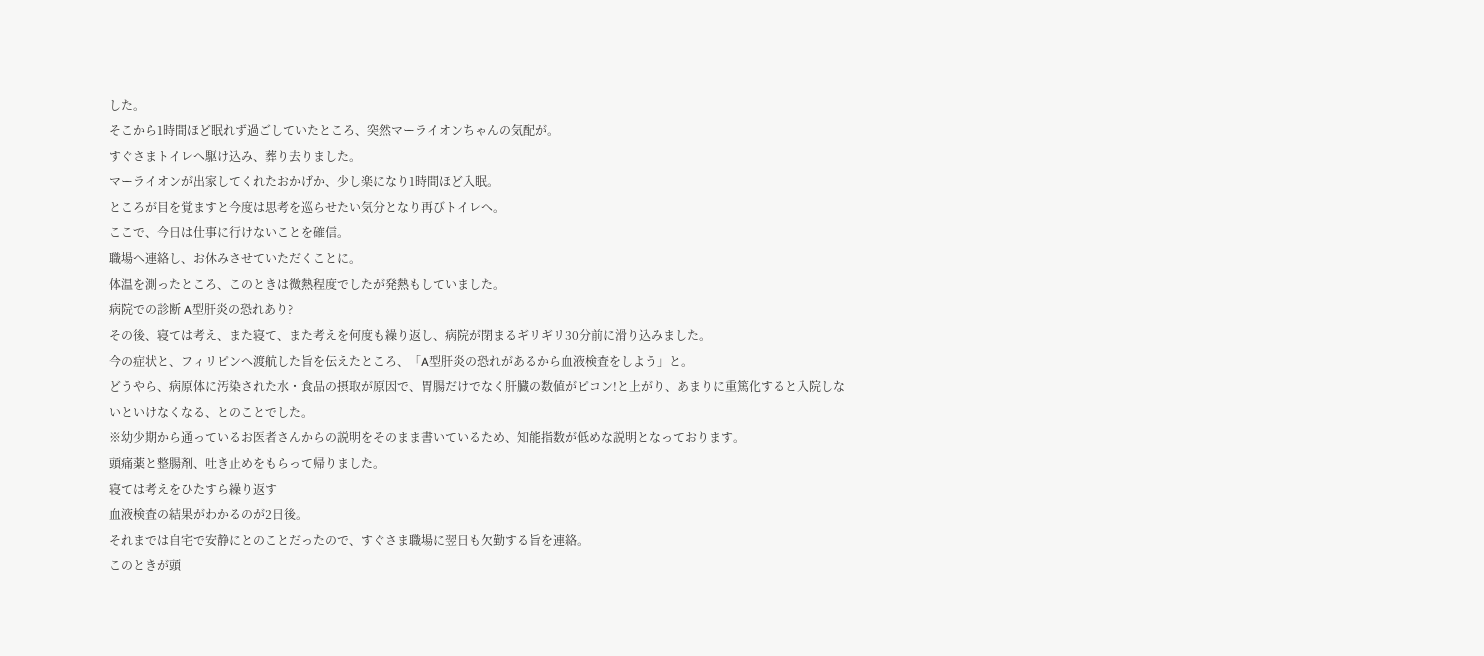した。
そこから1時間ほど眠れず過ごしていたところ、突然マーライオンちゃんの気配が。
すぐさまトイレへ駆け込み、葬り去りました。
マーライオンが出家してくれたおかげか、少し楽になり1時間ほど入眠。
ところが目を覚ますと今度は思考を巡らせたい気分となり再びトイレへ。
ここで、今日は仕事に行けないことを確信。
職場へ連絡し、お休みさせていただくことに。
体温を測ったところ、このときは微熱程度でしたが発熱もしていました。
病院での診断 A型肝炎の恐れあり?
その後、寝ては考え、また寝て、また考えを何度も繰り返し、病院が閉まるギリギリ30分前に滑り込みました。
今の症状と、フィリピンへ渡航した旨を伝えたところ、「A型肝炎の恐れがあるから血液検査をしよう」と。
どうやら、病原体に汚染された水・食品の摂取が原因で、胃腸だけでなく肝臓の数値がピコン!と上がり、あまりに重篤化すると入院しないといけなくなる、とのことでした。
※幼少期から通っているお医者さんからの説明をそのまま書いているため、知能指数が低めな説明となっております。
頭痛薬と整腸剤、吐き止めをもらって帰りました。
寝ては考えをひたすら繰り返す
血液検査の結果がわかるのが2日後。
それまでは自宅で安静にとのことだったので、すぐさま職場に翌日も欠勤する旨を連絡。
このときが頭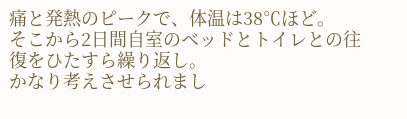痛と発熱のピークで、体温は38℃ほど。
そこから2日間自室のベッドとトイレとの往復をひたすら繰り返し。
かなり考えさせられまし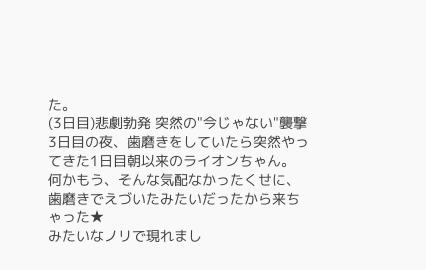た。
(3日目)悲劇勃発 突然の"今じゃない"襲撃
3日目の夜、歯磨きをしていたら突然やってきた1日目朝以来のライオンちゃん。
何かもう、そんな気配なかったくせに、
歯磨きでえづいたみたいだったから来ちゃった★
みたいなノリで現れまし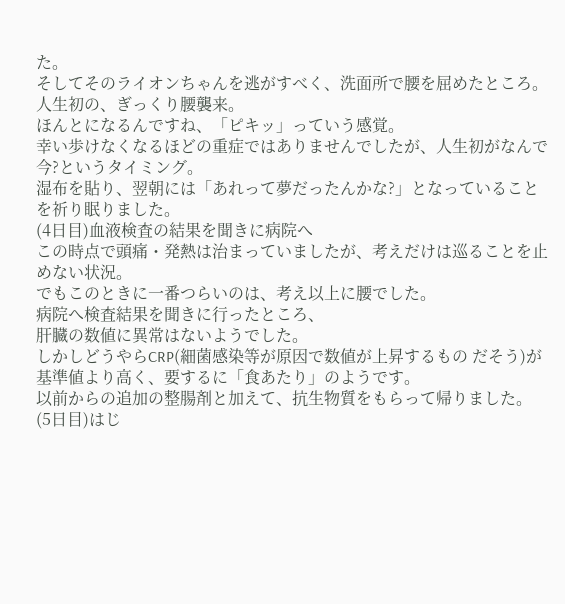た。
そしてそのライオンちゃんを逃がすべく、洗面所で腰を屈めたところ。
人生初の、ぎっくり腰襲来。
ほんとになるんですね、「ピキッ」っていう感覚。
幸い歩けなくなるほどの重症ではありませんでしたが、人生初がなんで今?というタイミング。
湿布を貼り、翌朝には「あれって夢だったんかな?」となっていることを祈り眠りました。
(4日目)血液検査の結果を聞きに病院へ
この時点で頭痛・発熱は治まっていましたが、考えだけは巡ることを止めない状況。
でもこのときに一番つらいのは、考え以上に腰でした。
病院へ検査結果を聞きに行ったところ、
肝臓の数値に異常はないようでした。
しかしどうやらCRP(細菌感染等が原因で数値が上昇するもの だそう)が基準値より高く、要するに「食あたり」のようです。
以前からの追加の整腸剤と加えて、抗生物質をもらって帰りました。
(5日目)はじ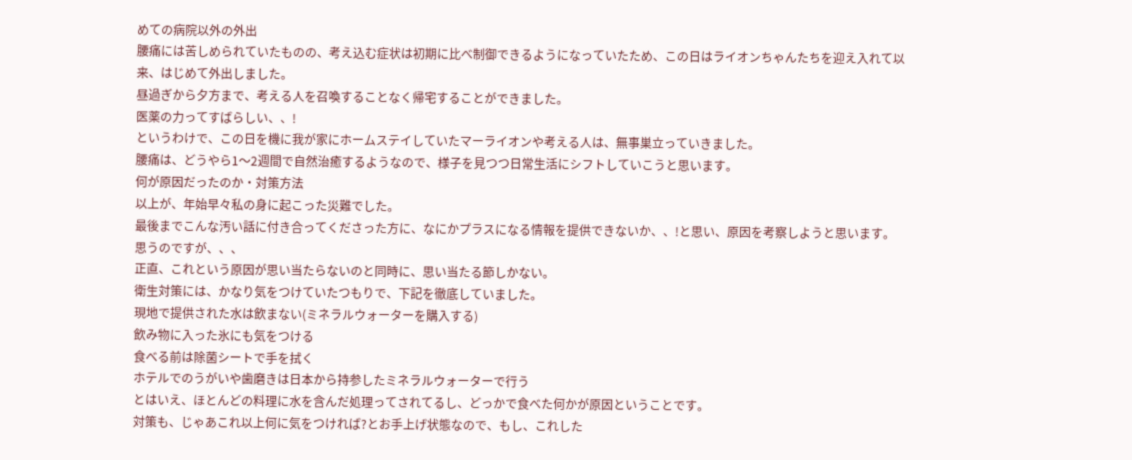めての病院以外の外出
腰痛には苦しめられていたものの、考え込む症状は初期に比べ制御できるようになっていたため、この日はライオンちゃんたちを迎え入れて以来、はじめて外出しました。
昼過ぎから夕方まで、考える人を召喚することなく帰宅することができました。
医薬の力ってすばらしい、、!
というわけで、この日を機に我が家にホームステイしていたマーライオンや考える人は、無事巣立っていきました。
腰痛は、どうやら1〜2週間で自然治癒するようなので、様子を見つつ日常生活にシフトしていこうと思います。
何が原因だったのか・対策方法
以上が、年始早々私の身に起こった災難でした。
最後までこんな汚い話に付き合ってくださった方に、なにかプラスになる情報を提供できないか、、!と思い、原因を考察しようと思います。
思うのですが、、、
正直、これという原因が思い当たらないのと同時に、思い当たる節しかない。
衛生対策には、かなり気をつけていたつもりで、下記を徹底していました。
現地で提供された水は飲まない(ミネラルウォーターを購入する)
飲み物に入った氷にも気をつける
食べる前は除菌シートで手を拭く
ホテルでのうがいや歯磨きは日本から持参したミネラルウォーターで行う
とはいえ、ほとんどの料理に水を含んだ処理ってされてるし、どっかで食べた何かが原因ということです。
対策も、じゃあこれ以上何に気をつければ?とお手上げ状態なので、もし、これした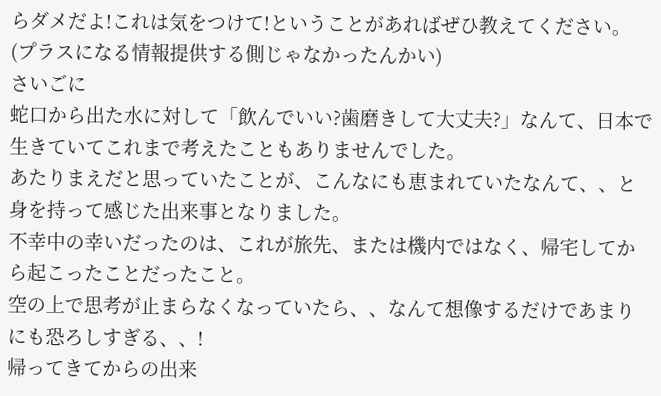らダメだよ!これは気をつけて!ということがあればぜひ教えてください。
(プラスになる情報提供する側じゃなかったんかい)
さいごに
蛇口から出た水に対して「飲んでいい?歯磨きして大丈夫?」なんて、日本で生きていてこれまで考えたこともありませんでした。
あたりまえだと思っていたことが、こんなにも恵まれていたなんて、、と身を持って感じた出来事となりました。
不幸中の幸いだったのは、これが旅先、または機内ではなく、帰宅してから起こったことだったこと。
空の上で思考が止まらなくなっていたら、、なんて想像するだけであまりにも恐ろしすぎる、、!
帰ってきてからの出来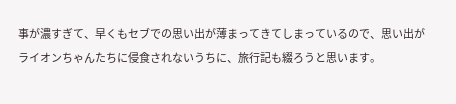事が濃すぎて、早くもセブでの思い出が薄まってきてしまっているので、思い出がライオンちゃんたちに侵食されないうちに、旅行記も綴ろうと思います。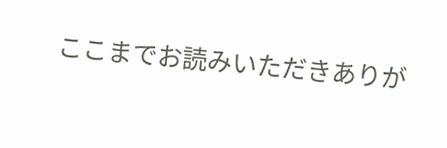ここまでお読みいただきありが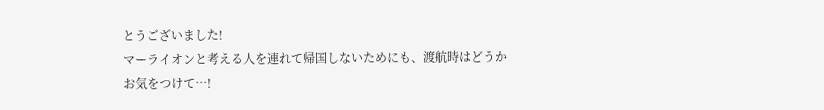とうございました!
マーライオンと考える人を連れて帰国しないためにも、渡航時はどうかお気をつけて…!